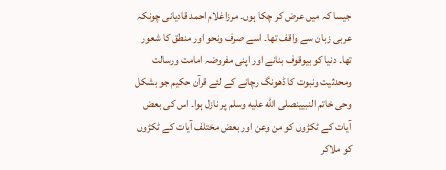جیسا کہ میں عرض کر چکا ہوں۔ مرزاغلام احمد قادیانی چونکہ عربی زبان سے واقف تھا۔ اسے صرف ونحو اور منطق کا شعور تھا۔ دنیا کو بیوقوف بنانے اور اپنی مفروضہ امامت ورسالت ومحدثیت ونبوت کا ڈھونگ رچانے کے لئے قرآن حکیم جو بشکل وحی خاتم النبیینصلى الله عليه وسلم پر نازل ہوا۔ اس کی بعض آیات کے ٹکڑوں کو من وعن اور بعض مختلف آیات کے ٹکڑوں کو ملاکر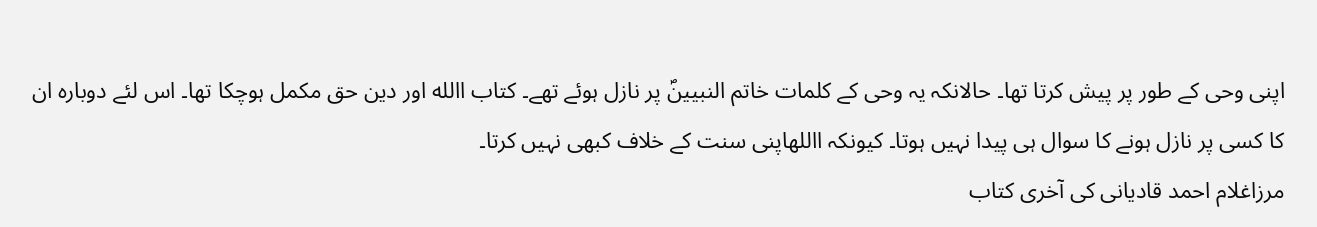اپنی وحی کے طور پر پیش کرتا تھا۔ حالانکہ یہ وحی کے کلمات خاتم النبیینؐ پر نازل ہوئے تھے۔ کتاب االله اور دین حق مکمل ہوچکا تھا۔ اس لئے دوبارہ ان کا کسی پر نازل ہونے کا سوال ہی پیدا نہیں ہوتا۔ کیونکہ االلهاپنی سنت کے خلاف کبھی نہیں کرتا۔
مرزاغلام احمد قادیانی کی آخری کتاب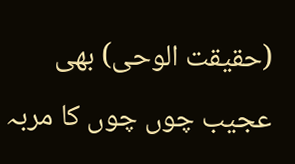(حقیقت الوحی) بھی عجیب چوں چوں کا مربہ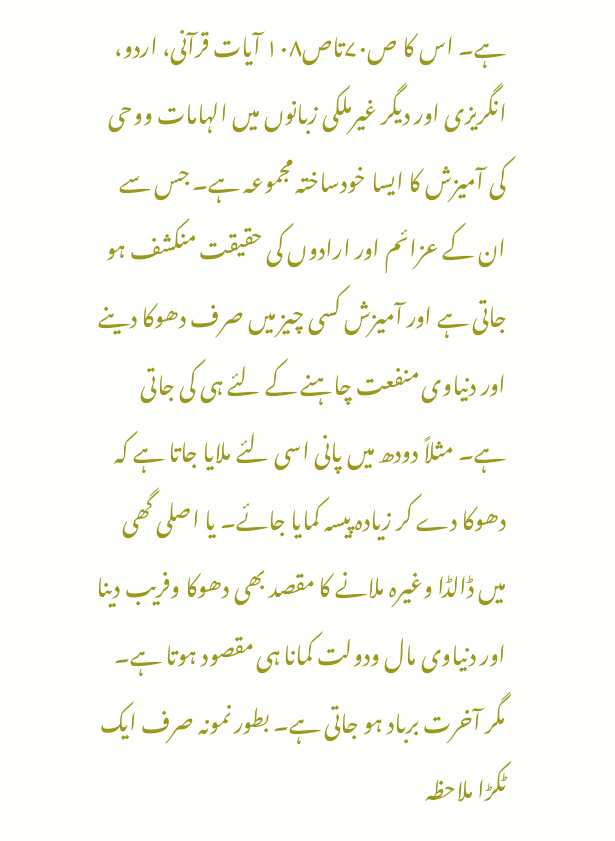ہے۔ اس کا ص۷۰تاص۱۰۸ آیات قرآنی، اردو، انگریزی اور دیگر غیرملکی زبانوں میں الہامات ووحی کی آمیزش کا ایسا خودساختہ مجموعہ ہے۔ جس سے ان کے عزائم اور ارادوں کی حقیقت منکشف ہو جاتی ہے اور آمیزش کسی چیز میں صرف دھوکا دینے اور دنیاوی منفعت چاہنے کے لئے ہی کی جاتی ہے۔ مثلاً دودھ میں پانی اسی لئے ملایا جاتا ہے کہ دھوکا دے کر زیادہ پیسہ کمایا جائے۔ یا اصلی گھی میں ڈالڈا وغیرہ ملانے کا مقصد بھی دھوکا وفریب دینا اور دنیاوی مال ودولت کمانا ہی مقصود ہوتا ہے۔ مگر آخرت برباد ہو جاتی ہے۔ بطور نمونہ صرف ایک ٹکڑا ملاحظہ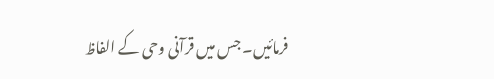فرمائیں۔ جس میں قرآنی وحی کے الفاظ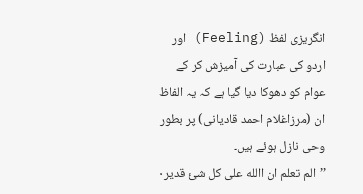انگریزی لفظ (Feeling) اور اردو کی عبارت کی آمیزش کر کے عوام کو دھوکا دیا گیا ہے کہ یہ الفاظ ان (مرزاغلام احمد قادیانی) پر بطور وحی نازل ہوئے ہیں۔
’’الم تعلم ان االله علی کل شیٔ قدیر۰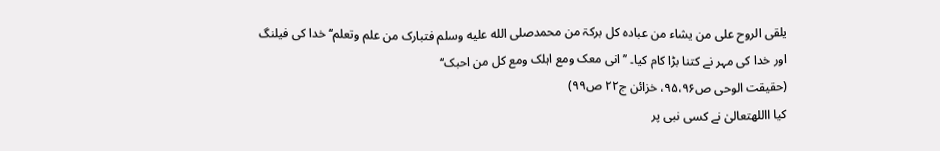یلقی الروح علی من یشاء من عبادہ کل برکۃ من محمدصلى الله عليه وسلم فتبارک من علم وتعلم‘‘ خدا کی فیلنگ اور خدا کی مہر نے کتنا بڑا کام کیا۔ ’’انی معک ومع اہلک ومع کل من احبک‘‘
(حقیقت الوحی ص۹۵،۹۶، خزائن ج۲۲ ص۹۹)
کیا االلهتعالیٰ نے کسی نبی پر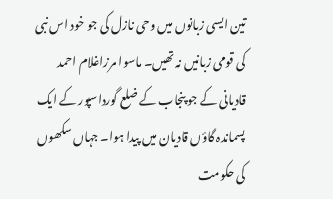تین ایسی زبانوں میں وحی نازل کی جو خود اس نبی کی قومی زبانیں نہ تھیں۔ ماسوا مرزاغلام احمد قادیانی کے جو پنجاب کے ضلع گورداسپور کے ایک پسماندہ گاؤں قادیان میں پیدا ہوا۔ جہاں سکھوں کی حکومت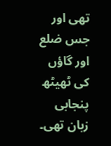تھی اور جس ضلع اور گاؤں کی ٹھیٹھ پنجابی زبان تھی۔